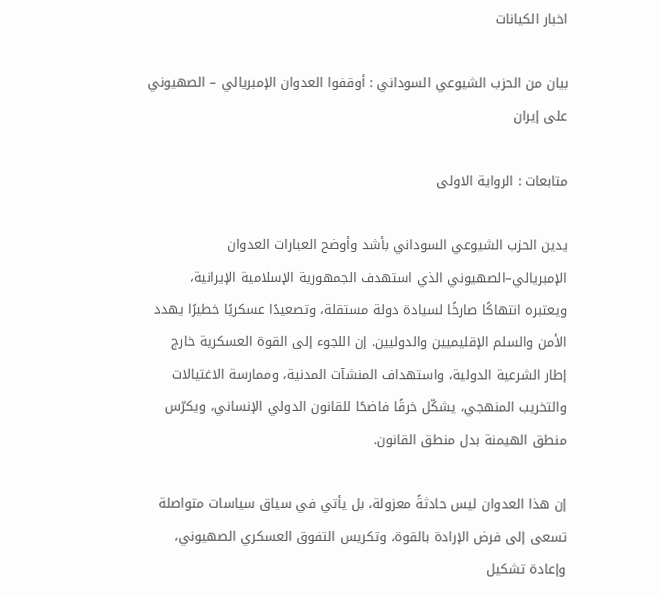اخبار الكيانات

بيان من الحزب الشيوعي السوداني : أوقفوا العدوان الإمبريالي – الصهيوني على إيران

متابعات : الرواية الاولى

يدين الحزب الشيوعي السوداني بأشد وأوضح العبارات العدوان الإمبريالي–الصهيوني الذي استهدف الجمهورية الإسلامية الإيرانية، ويعتبره انتهاكًا صارخًا لسيادة دولة مستقلة، وتصعيدًا عسكريًا خطيرًا يهدد الأمن والسلم الإقليميين والدوليين. إن اللجوء إلى القوة العسكرية خارج إطار الشرعية الدولية، واستهداف المنشآت المدنية، وممارسة الاغتيالات والتخريب المنهجي، يشكّل خرقًا فاضحًا للقانون الدولي الإنساني، ويكرّس منطق الهيمنة بدل منطق القانون.

إن هذا العدوان ليس حادثةً معزولة، بل يأتي في سياق سياسات متواصلة تسعى إلى فرض الإرادة بالقوة، وتكريس التفوق العسكري الصهيوني، وإعادة تشكيل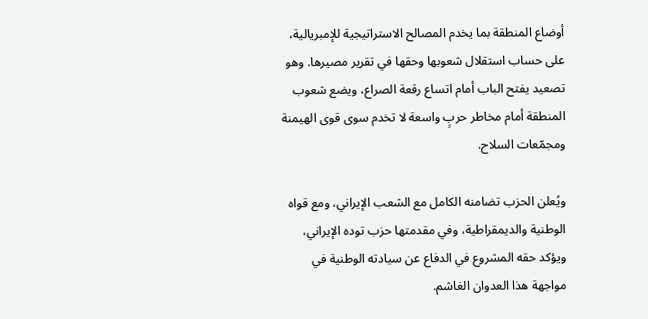أوضاع المنطقة بما يخدم المصالح الاستراتيجية للإمبريالية، على حساب استقلال شعوبها وحقها في تقرير مصيرها. وهو تصعيد يفتح الباب أمام اتساع رقعة الصراع، ويضع شعوب المنطقة أمام مخاطر حربٍ واسعة لا تخدم سوى قوى الهيمنة ومجمّعات السلاح.

ويُعلن الحزب تضامنه الكامل مع الشعب الإيراني، ومع قواه الوطنية والديمقراطية، وفي مقدمتها حزب توده الإيراني، ويؤكد حقه المشروع في الدفاع عن سيادته الوطنية في مواجهة هذا العدوان الغاشم.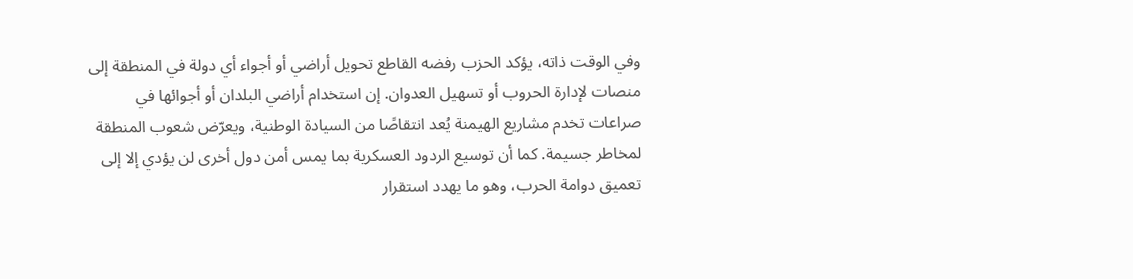وفي الوقت ذاته، يؤكد الحزب رفضه القاطع تحويل أراضي أو أجواء أي دولة في المنطقة إلى منصات لإدارة الحروب أو تسهيل العدوان. إن استخدام أراضي البلدان أو أجوائها في صراعات تخدم مشاريع الهيمنة يُعد انتقاصًا من السيادة الوطنية، ويعرّض شعوب المنطقة لمخاطر جسيمة. كما أن توسيع الردود العسكرية بما يمس أمن دول أخرى لن يؤدي إلا إلى تعميق دوامة الحرب، وهو ما يهدد استقرار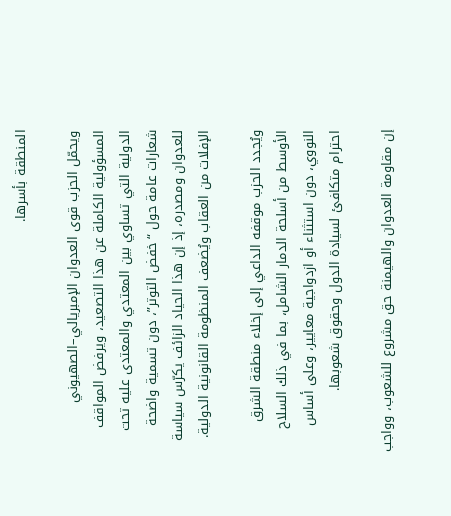المنطقة بأسرها.

ويحمّل الحزب قوى العدوان الإمبريالي–الصهيوني المسؤولية الكاملة عن هذا التصعيد، ويرفض المواقف الدولية التي تساوي بين المعتدي والمعتدى عليه تحت شعارات عامة حول “خفض التوتر”، دون تسمية واضحة للعدوان ومصدره، إذ إن هذا الحياد الزائف يكرّس سياسة الإفلات من العقاب ويُضعف المنظومة القانونية الدولية.

ويُجدد الحزب موقفه الداعي إلى إخلاء منطقة الشرق الأوسط من أسلحة الدمار الشامل، بما في ذلك السلاح النووي، دون استثناء أو ازدواجية معايير، وعلى أساس احترام متكافئ لسيادة الدول وحقوق شعوبها.

إن مقاومة العدوان والهيمنة حق مشروع للشعوب، وواجب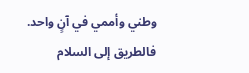وطني وأممي في آنٍ واحد. فالطريق إلى السلام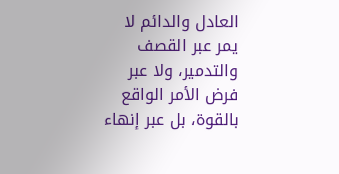العادل والدائم لا يمر عبر القصف والتدمير، ولا عبر فرض الأمر الواقع بالقوة، بل عبر إنهاء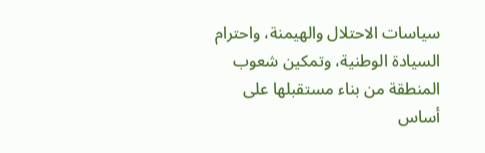سياسات الاحتلال والهيمنة، واحترام السيادة الوطنية، وتمكين شعوب المنطقة من بناء مستقبلها على أساس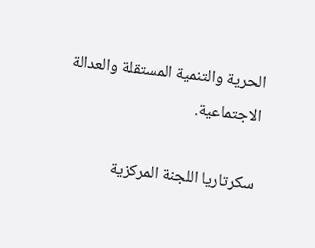الحرية والتنمية المستقلة والعدالة الاجتماعية.

سكرتاريا اللجنة المركزية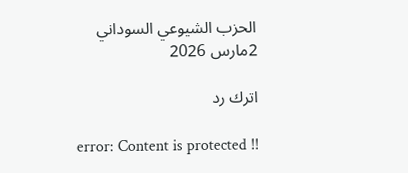الحزب الشيوعي السوداني
2مارس 2026

اترك رد

error: Content is protected !!